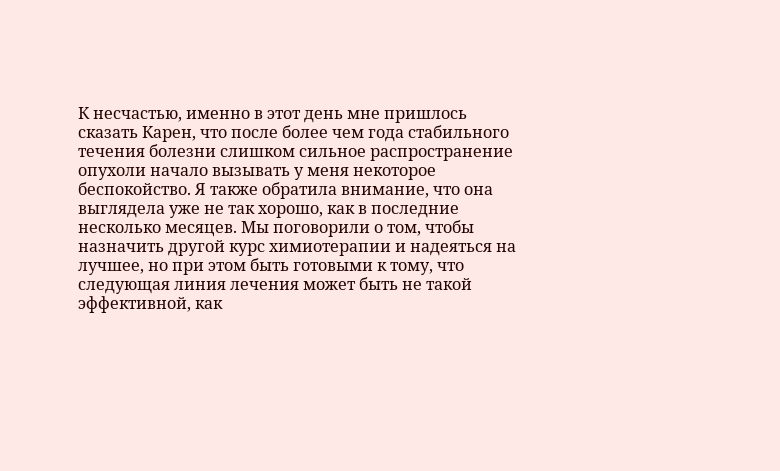К несчастью, именно в этот день мне пришлось сказать Карен, что после более чем года стабильного течения болезни слишком сильное распространение опухоли начало вызывать у меня некоторое беспокойство. Я также обратила внимание, что она выглядела уже не так хорошо, как в последние несколько месяцев. Мы поговорили о том, чтобы назначить другой курс химиотерапии и надеяться на лучшее, но при этом быть готовыми к тому, что следующая линия лечения может быть не такой эффективной, как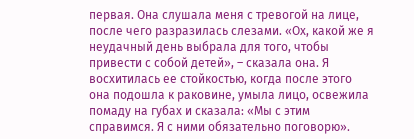первая. Она слушала меня с тревогой на лице, после чего разразилась слезами. «Ох, какой же я неудачный день выбрала для того, чтобы привести с собой детей», – сказала она. Я восхитилась ее стойкостью, когда после этого она подошла к раковине, умыла лицо, освежила помаду на губах и сказала: «Мы с этим справимся. Я с ними обязательно поговорю».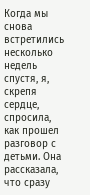Когда мы снова встретились несколько недель спустя, я, скрепя сердце, спросила, как прошел разговор с детьми. Она рассказала, что сразу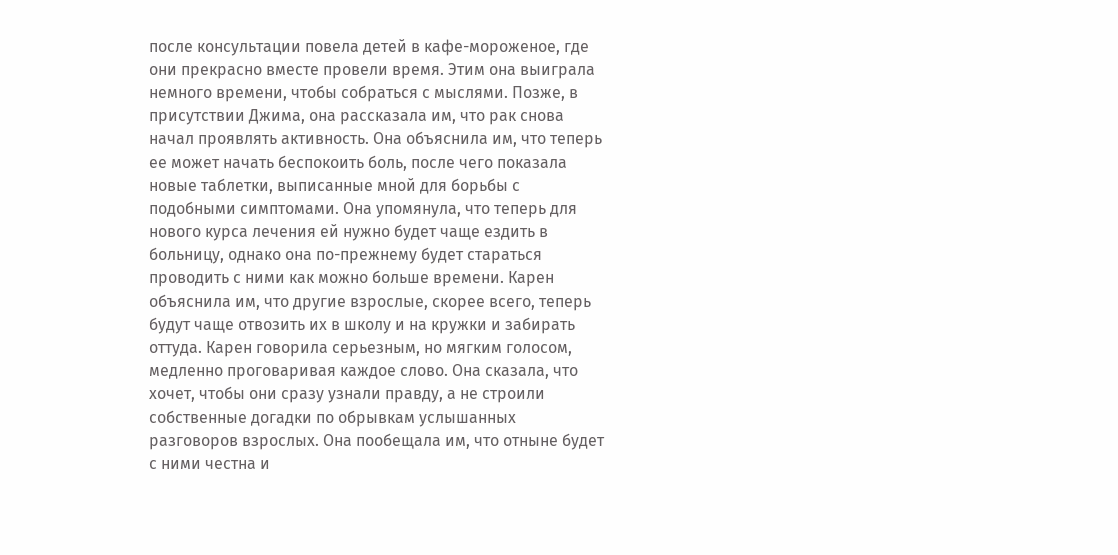после консультации повела детей в кафе-мороженое, где они прекрасно вместе провели время. Этим она выиграла немного времени, чтобы собраться с мыслями. Позже, в присутствии Джима, она рассказала им, что рак снова начал проявлять активность. Она объяснила им, что теперь ее может начать беспокоить боль, после чего показала новые таблетки, выписанные мной для борьбы с подобными симптомами. Она упомянула, что теперь для нового курса лечения ей нужно будет чаще ездить в больницу, однако она по-прежнему будет стараться проводить с ними как можно больше времени. Карен объяснила им, что другие взрослые, скорее всего, теперь будут чаще отвозить их в школу и на кружки и забирать оттуда. Карен говорила серьезным, но мягким голосом, медленно проговаривая каждое слово. Она сказала, что хочет, чтобы они сразу узнали правду, а не строили собственные догадки по обрывкам услышанных разговоров взрослых. Она пообещала им, что отныне будет с ними честна и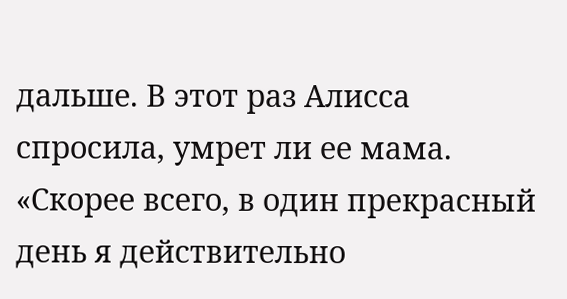дальше. В этот раз Алисса спросила, умрет ли ее мама.
«Скорее всего, в один прекрасный день я действительно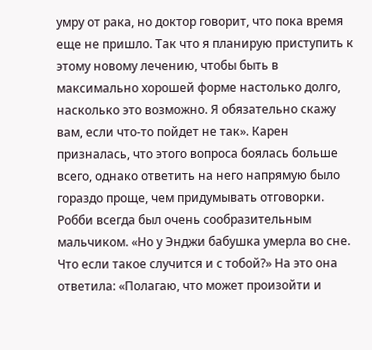умру от рака, но доктор говорит, что пока время еще не пришло. Так что я планирую приступить к этому новому лечению, чтобы быть в максимально хорошей форме настолько долго, насколько это возможно. Я обязательно скажу вам, если что-то пойдет не так». Карен призналась, что этого вопроса боялась больше всего, однако ответить на него напрямую было гораздо проще, чем придумывать отговорки. Робби всегда был очень сообразительным мальчиком. «Но у Энджи бабушка умерла во сне. Что если такое случится и с тобой?» На это она ответила: «Полагаю, что может произойти и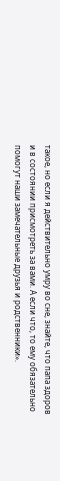такое, но если я действительно умру во сне, знайте, что папа здоров и в состоянии присмотреть за вами. А если что, то ему обязательно помогут наши замечательные друзья и родственники».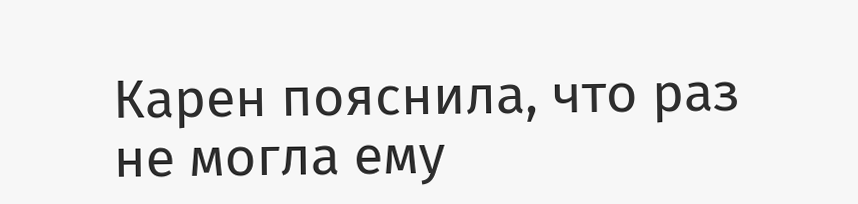Карен пояснила, что раз не могла ему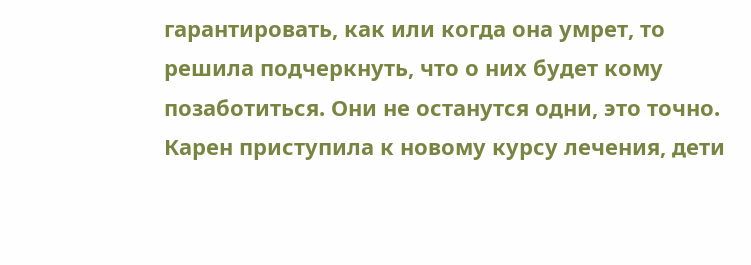гарантировать, как или когда она умрет, то решила подчеркнуть, что о них будет кому позаботиться. Они не останутся одни, это точно.
Карен приступила к новому курсу лечения, дети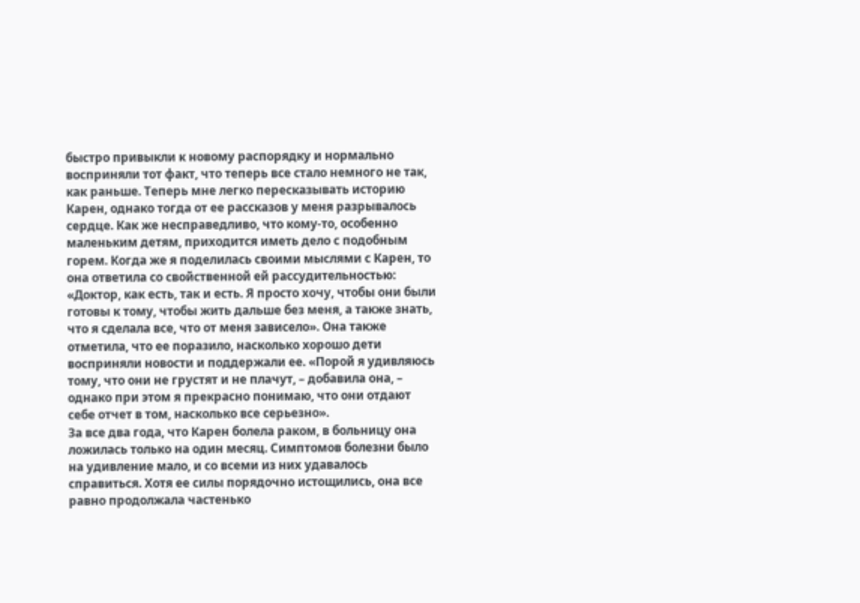быстро привыкли к новому распорядку и нормально восприняли тот факт, что теперь все стало немного не так, как раньше. Теперь мне легко пересказывать историю Карен, однако тогда от ее рассказов у меня разрывалось сердце. Как же несправедливо, что кому-то, особенно маленьким детям, приходится иметь дело с подобным горем. Когда же я поделилась своими мыслями с Карен, то она ответила со свойственной ей рассудительностью: «Доктор, как есть, так и есть. Я просто хочу, чтобы они были готовы к тому, чтобы жить дальше без меня, а также знать, что я сделала все, что от меня зависело». Она также отметила, что ее поразило, насколько хорошо дети восприняли новости и поддержали ее. «Порой я удивляюсь тому, что они не грустят и не плачут, – добавила она, – однако при этом я прекрасно понимаю, что они отдают себе отчет в том, насколько все серьезно».
За все два года, что Карен болела раком, в больницу она ложилась только на один месяц. Симптомов болезни было на удивление мало, и со всеми из них удавалось справиться. Хотя ее силы порядочно истощились, она все равно продолжала частенько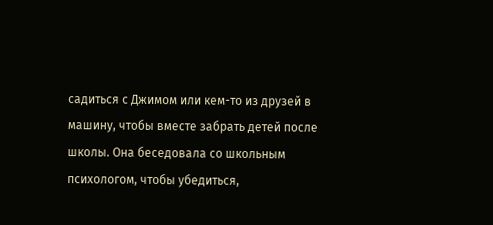садиться с Джимом или кем-то из друзей в машину, чтобы вместе забрать детей после школы. Она беседовала со школьным психологом, чтобы убедиться,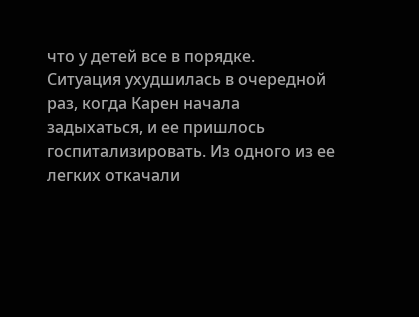что у детей все в порядке.
Ситуация ухудшилась в очередной раз, когда Карен начала задыхаться, и ее пришлось госпитализировать. Из одного из ее легких откачали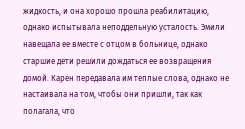жидкость, и она хорошо прошла реабилитацию, однако испытывала неподдельную усталость. Эмили навещала ее вместе с отцом в больнице, однако старшие дети решили дождаться ее возвращения домой. Карен передавала им теплые слова, однако не настаивала на том, чтобы они пришли, так как полагала, что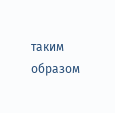таким образом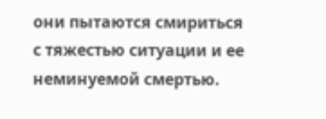они пытаются смириться с тяжестью ситуации и ее неминуемой смертью.